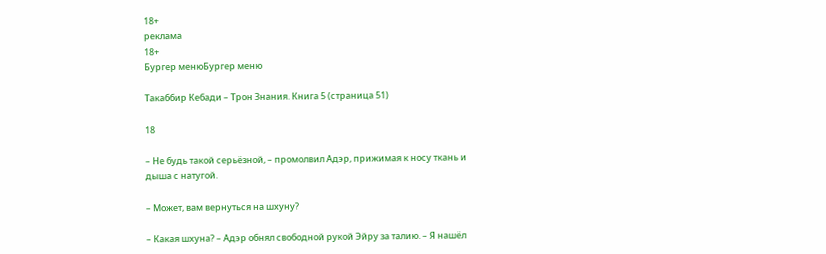18+
реклама
18+
Бургер менюБургер меню

Такаббир Кебади – Трон Знания. Книга 5 (страница 51)

18

– Не будь такой серьёзной, – промолвил Адэр, прижимая к носу ткань и дыша с натугой.

– Может, вам вернуться на шхуну?

– Какая шхуна? – Адэр обнял свободной рукой Эйру за талию. – Я нашёл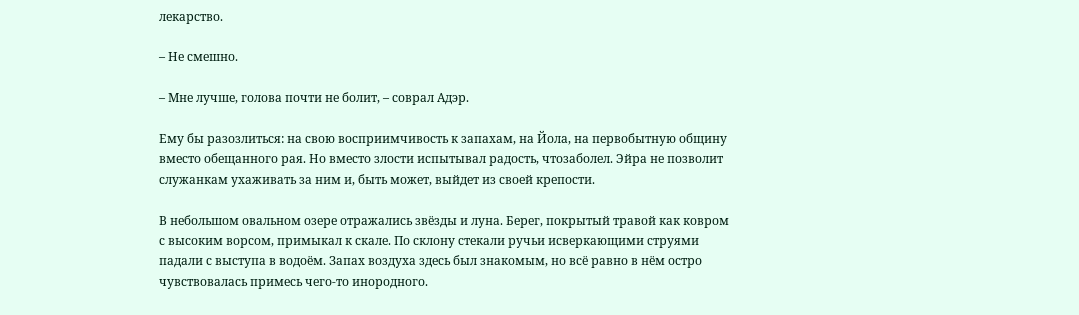лекарство.

– Не смешно.

– Мне лучше, голова почти не болит, – соврал Адэр.

Ему бы разозлиться: на свою восприимчивость к запахам, на Йола, на первобытную общину вместо обещанного рая. Но вместо злости испытывал радость, чтозаболел. Эйра не позволит служанкам ухаживать за ним и, быть может, выйдет из своей крепости.

В небольшом овальном озере отражались звёзды и луна. Берег, покрытый травой как ковром с высоким ворсом, примыкал к скале. По склону стекали ручьи исверкающими струями падали с выступа в водоём. Запах воздуха здесь был знакомым, но всё равно в нём остро чувствовалась примесь чего-то инородного.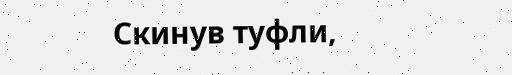Скинув туфли,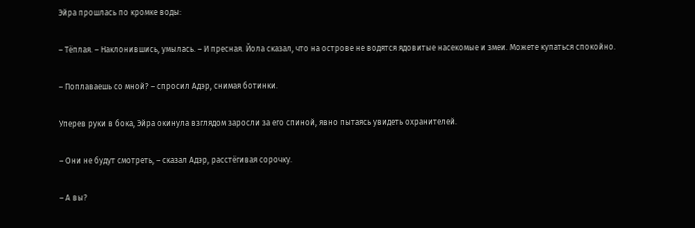Эйра прошлась по кромке воды:

– Тёплая. – Наклонившись, умылась. – И пресная. Йола сказал, что на острове не водятся ядовитые насекомые и змеи. Можете купаться спокойно.

– Поплаваешь со мной? – спросил Адэр, снимая ботинки.

Уперев руки в бока, Эйра окинула взглядом заросли за его спиной, явно пытаясь увидеть охранителей.

– Они не будут смотреть, – сказал Адэр, расстёгивая сорочку.

– А вы?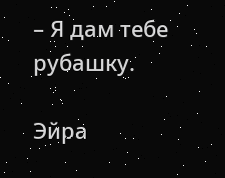– Я дам тебе рубашку.

Эйра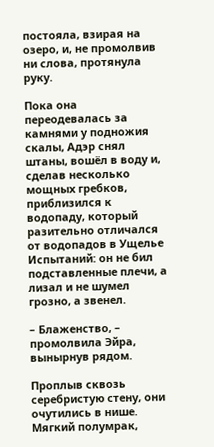постояла, взирая на озеро, и, не промолвив ни слова, протянула руку.

Пока она переодевалась за камнями у подножия скалы, Адэр снял штаны, вошёл в воду и, сделав несколько мощных гребков, приблизился к водопаду, который разительно отличался от водопадов в Ущелье Испытаний: он не бил подставленные плечи, а лизал и не шумел грозно, а звенел.

– Блаженство, – промолвила Эйра, вынырнув рядом.

Проплыв сквозь серебристую стену, они очутились в нише. Мягкий полумрак,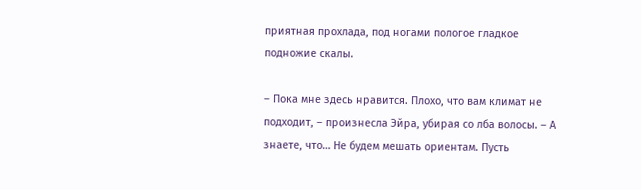приятная прохлада, под ногами пологое гладкое подножие скалы.

– Пока мне здесь нравится. Плохо, что вам климат не подходит, – произнесла Эйра, убирая со лба волосы. – А знаете, что… Не будем мешать ориентам. Пусть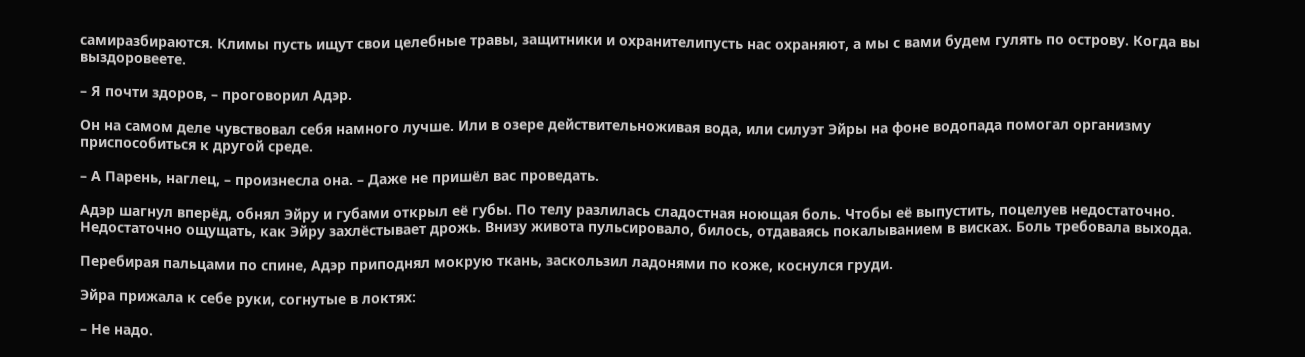самиразбираются. Климы пусть ищут свои целебные травы, защитники и охранителипусть нас охраняют, а мы с вами будем гулять по острову. Когда вы выздоровеете.

– Я почти здоров, – проговорил Адэр.

Он на самом деле чувствовал себя намного лучше. Или в озере действительноживая вода, или силуэт Эйры на фоне водопада помогал организму приспособиться к другой среде.

– А Парень, наглец, – произнесла она. – Даже не пришёл вас проведать.

Адэр шагнул вперёд, обнял Эйру и губами открыл её губы. По телу разлилась сладостная ноющая боль. Чтобы её выпустить, поцелуев недостаточно. Недостаточно ощущать, как Эйру захлёстывает дрожь. Внизу живота пульсировало, билось, отдаваясь покалыванием в висках. Боль требовала выхода.

Перебирая пальцами по спине, Адэр приподнял мокрую ткань, заскользил ладонями по коже, коснулся груди.

Эйра прижала к себе руки, согнутые в локтях:

– Не надо.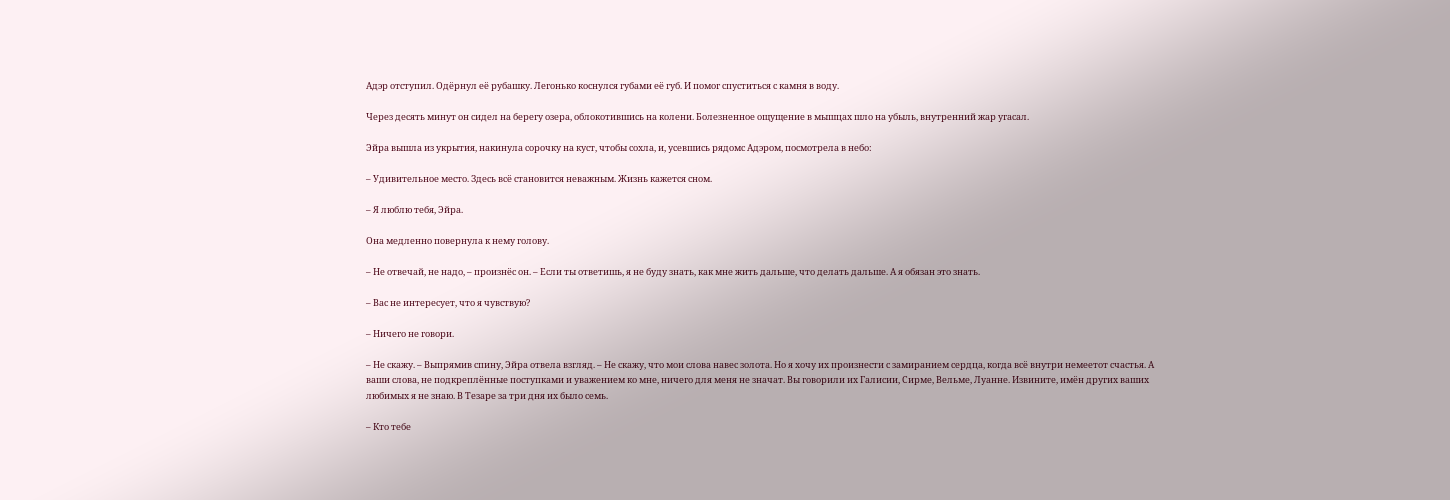Адэр отступил. Одёрнул её рубашку. Легонько коснулся губами её губ. И помог спуститься с камня в воду.

Через десять минут он сидел на берегу озера, облокотившись на колени. Болезненное ощущение в мышцах шло на убыль, внутренний жар угасал.

Эйра вышла из укрытия, накинула сорочку на куст, чтобы сохла, и, усевшись рядомс Адэром, посмотрела в небо:

– Удивительное место. Здесь всё становится неважным. Жизнь кажется сном.

– Я люблю тебя, Эйра.

Она медленно повернула к нему голову.

– Не отвечай, не надо, – произнёс он. – Если ты ответишь, я не буду знать, как мне жить дальше, что делать дальше. А я обязан это знать.

– Вас не интересует, что я чувствую?

– Ничего не говори.

– Не скажу. – Выпрямив спину, Эйра отвела взгляд. – Не скажу, что мои слова навес золота. Но я хочу их произнести с замиранием сердца, когда всё внутри немеетот счастья. А ваши слова, не подкреплённые поступками и уважением ко мне, ничего для меня не значат. Вы говорили их Галисии, Сирме, Вельме, Луанне. Извините, имён других ваших любимых я не знаю. В Тезаре за три дня их было семь.

– Кто тебе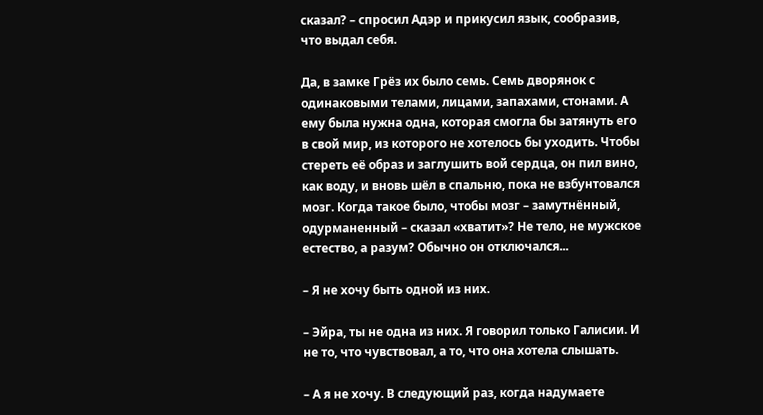сказал? – спросил Адэр и прикусил язык, сообразив, что выдал себя.

Да, в замке Грёз их было семь. Семь дворянок с одинаковыми телами, лицами, запахами, стонами. А ему была нужна одна, которая смогла бы затянуть его в свой мир, из которого не хотелось бы уходить. Чтобы стереть её образ и заглушить вой сердца, он пил вино, как воду, и вновь шёл в спальню, пока не взбунтовался мозг. Когда такое было, чтобы мозг – замутнённый, одурманенный – сказал «хватит»? Не тело, не мужское естество, а разум? Обычно он отключался...

– Я не хочу быть одной из них.

– Эйра, ты не одна из них. Я говорил только Галисии. И не то, что чувствовал, а то, что она хотела слышать.

– А я не хочу. В следующий раз, когда надумаете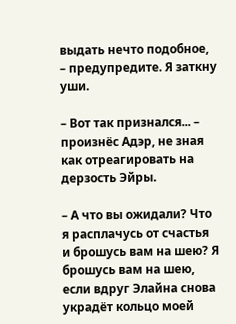выдать нечто подобное, – предупредите. Я заткну уши.

– Вот так признался... – произнёс Адэр, не зная как отреагировать на дерзость Эйры.

– А что вы ожидали? Что я расплачусь от счастья и брошусь вам на шею? Я брошусь вам на шею, если вдруг Элайна снова украдёт кольцо моей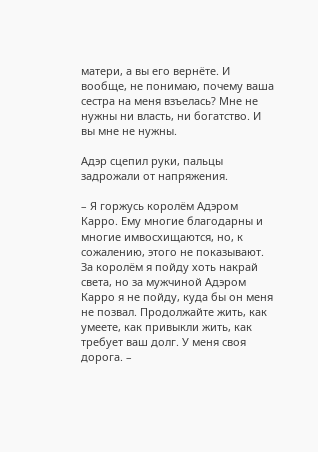матери, а вы его вернёте. И вообще, не понимаю, почему ваша сестра на меня взъелась? Мне не нужны ни власть, ни богатство. И вы мне не нужны.

Адэр сцепил руки, пальцы задрожали от напряжения.

– Я горжусь королём Адэром Карро. Ему многие благодарны и многие имвосхищаются, но, к сожалению, этого не показывают. За королём я пойду хоть накрай света, но за мужчиной Адэром Карро я не пойду, куда бы он меня не позвал. Продолжайте жить, как умеете, как привыкли жить, как требует ваш долг. У меня своя дорога. –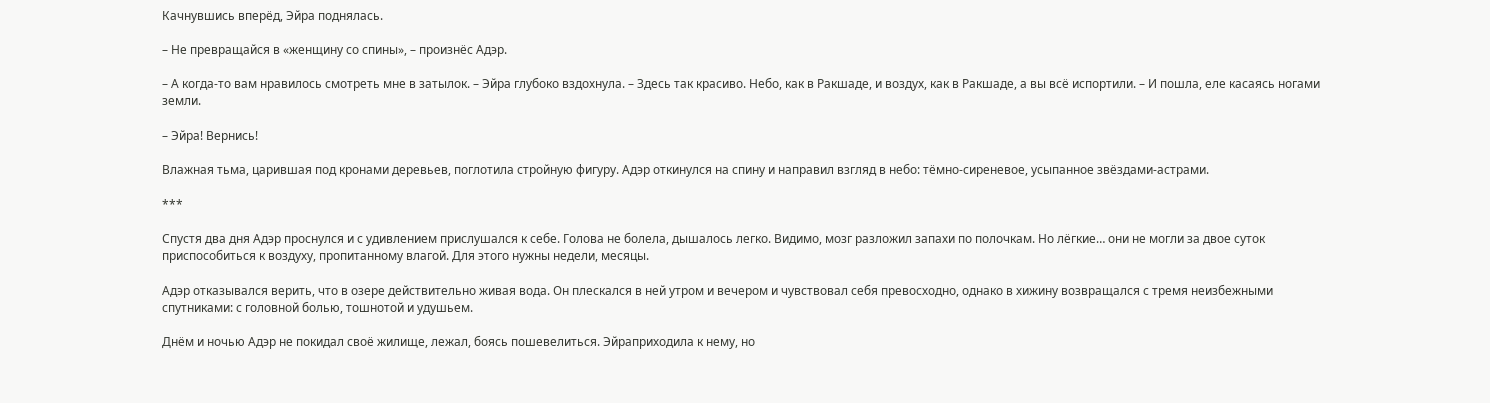Качнувшись вперёд, Эйра поднялась.

– Не превращайся в «женщину со спины», – произнёс Адэр.

– А когда-то вам нравилось смотреть мне в затылок. – Эйра глубоко вздохнула. – Здесь так красиво. Небо, как в Ракшаде, и воздух, как в Ракшаде, а вы всё испортили. – И пошла, еле касаясь ногами земли.

– Эйра! Вернись!

Влажная тьма, царившая под кронами деревьев, поглотила стройную фигуру. Адэр откинулся на спину и направил взгляд в небо: тёмно-сиреневое, усыпанное звёздами-астрами.

***

Спустя два дня Адэр проснулся и с удивлением прислушался к себе. Голова не болела, дышалось легко. Видимо, мозг разложил запахи по полочкам. Но лёгкие… они не могли за двое суток приспособиться к воздуху, пропитанному влагой. Для этого нужны недели, месяцы.

Адэр отказывался верить, что в озере действительно живая вода. Он плескался в ней утром и вечером и чувствовал себя превосходно, однако в хижину возвращался с тремя неизбежными спутниками: с головной болью, тошнотой и удушьем.

Днём и ночью Адэр не покидал своё жилище, лежал, боясь пошевелиться. Эйраприходила к нему, но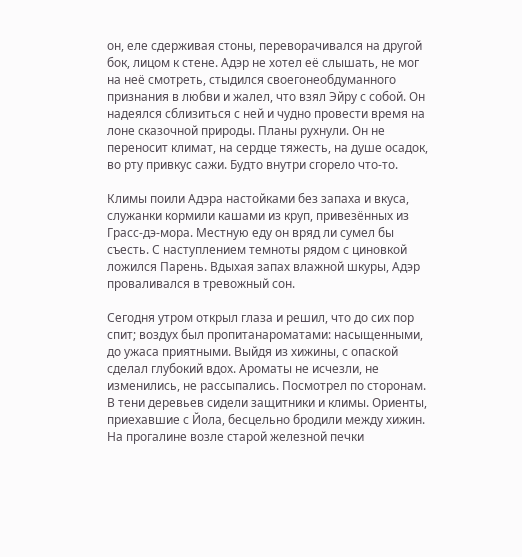он, еле сдерживая стоны, переворачивался на другой бок, лицом к стене. Адэр не хотел её слышать, не мог на неё смотреть, стыдился своегонеобдуманного признания в любви и жалел, что взял Эйру с собой. Он надеялся сблизиться с ней и чудно провести время на лоне сказочной природы. Планы рухнули. Он не переносит климат, на сердце тяжесть, на душе осадок, во рту привкус сажи. Будто внутри сгорело что-то.

Климы поили Адэра настойками без запаха и вкуса, служанки кормили кашами из круп, привезённых из Грасс-дэ-мора. Местную еду он вряд ли сумел бы съесть. С наступлением темноты рядом с циновкой ложился Парень. Вдыхая запах влажной шкуры, Адэр проваливался в тревожный сон.

Сегодня утром открыл глаза и решил, что до сих пор спит; воздух был пропитанароматами: насыщенными, до ужаса приятными. Выйдя из хижины, с опаской сделал глубокий вдох. Ароматы не исчезли, не изменились, не рассыпались. Посмотрел по сторонам. В тени деревьев сидели защитники и климы. Ориенты, приехавшие с Йола, бесцельно бродили между хижин. На прогалине возле старой железной печки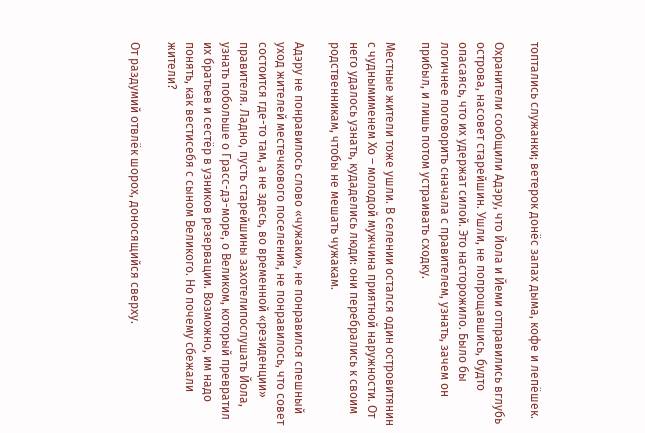топтались служанки; ветерок донёс запах дыма, кофе и лепёшек.

Охранители сообщили Адэру, что Йола и Йеми отправились вглубь острова, насовет старейшин. Ушли, не попрощавшись, будто опасаясь, что их удержат силой. Это насторожило. Было бы логичнее поговорить сначала с правителем, узнать, зачем он прибыл, и лишь потом устраивать сходку.

Местные жители тоже ушли. В селении остался один островитянин с чуднымименем Хо – молодой мужчина приятной наружности. От него удалось узнать, кудаделись люди: они перебрались к своим родственникам, чтобы не мешать чужакам.

Адэру не понравилось слово «чужаки», не понравился спешный уход жителей местечкового поселения, не понравилось, что совет состоится где-то там, а не здесь, во временной «резиденции» правителя. Ладно, пусть старейшины захотелипослушать Йола, узнать побольше о Грасс-дэ-море, о Великом, который превратил их братьев и сестёр в узников резервации. Возможно, им надо понять, как вестисебя с сыном Великого. Но почему сбежали жители?

От раздумий отвлёк шорох, доносящийся сверху.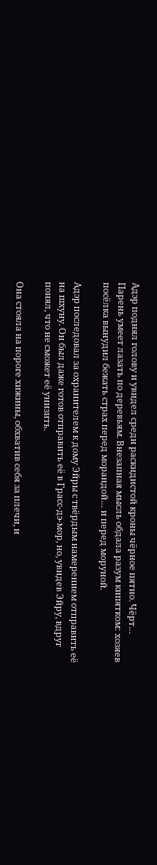Адэр поднял голову и увидел среди раскидистой кроны чёрное пятно. Чёрт… Парень умеет лазать по деревьям. Внезапная мысль обдала разум кипятком: хозяев посёлка вынудил бежать страх перед морандой… и перед моруной.

Адэр последовал за охранителем к дому Эйры с твёрдым намерением отправить её на шхуну. Он был даже готов отправить её в Грасс-дэ-мор, но, увидев Эйру, вдруг понял, что не сможет её унизить.

Она стояла на пороге хижины, обхватив себя за плечи, и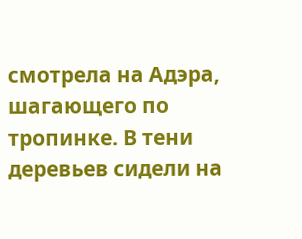смотрела на Адэра, шагающего по тропинке. В тени деревьев сидели на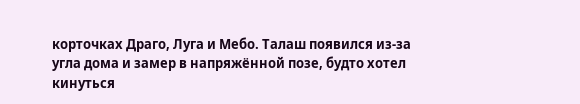корточках Драго, Луга и Мебо. Талаш появился из-за угла дома и замер в напряжённой позе, будто хотел кинуться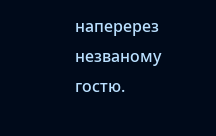наперерез незваному гостю.